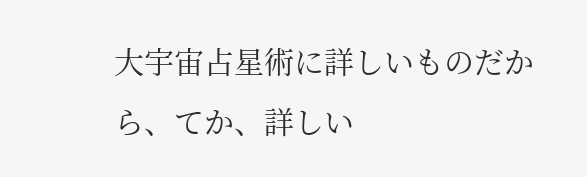大宇宙占星術に詳しいものだから、てか、詳しい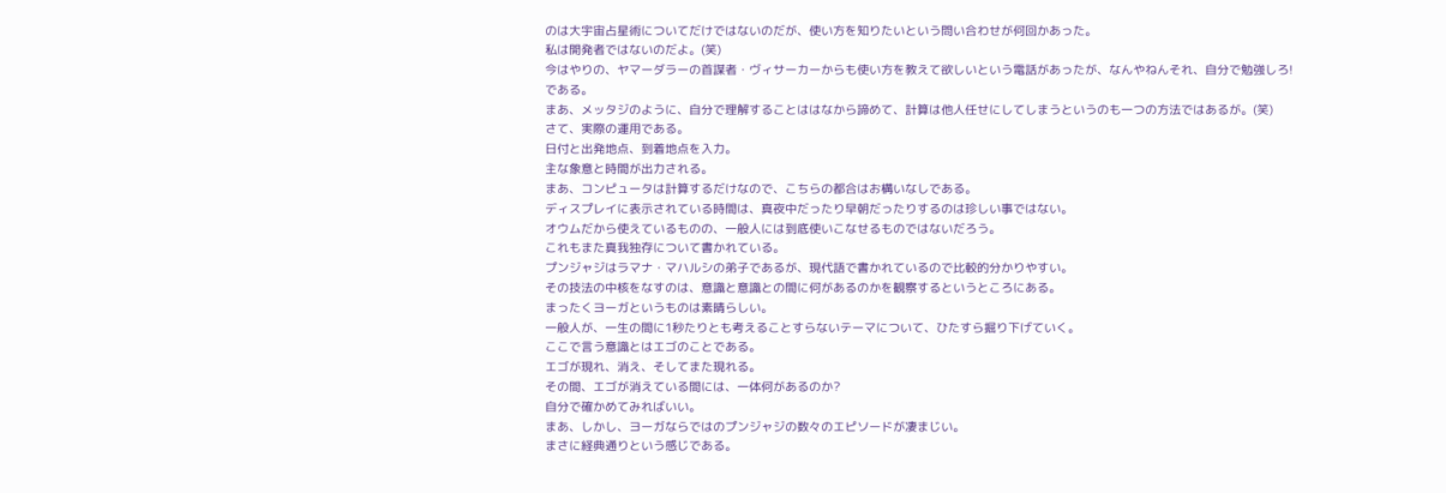のは大宇宙占星術についてだけではないのだが、使い方を知りたいという問い合わせが何回かあった。
私は開発者ではないのだよ。(笑)
今はやりの、ヤマーダラーの首謀者・ヴィサーカーからも使い方を教えて欲しいという電話があったが、なんやねんそれ、自分で勉強しろ!
である。
まあ、メッタジのように、自分で理解することははなから諦めて、計算は他人任せにしてしまうというのも一つの方法ではあるが。(笑)
さて、実際の運用である。
日付と出発地点、到着地点を入力。
主な象意と時間が出力される。
まあ、コンピュータは計算するだけなので、こちらの都合はお構いなしである。
ディスプレイに表示されている時間は、真夜中だったり早朝だったりするのは珍しい事ではない。
オウムだから使えているものの、一般人には到底使いこなせるものではないだろう。
これもまた真我独存について書かれている。
プンジャジはラマナ・マハルシの弟子であるが、現代語で書かれているので比較的分かりやすい。
その技法の中核をなすのは、意識と意識との間に何があるのかを観察するというところにある。
まったくヨーガというものは素晴らしい。
一般人が、一生の間に1秒たりとも考えることすらないテーマについて、ひたすら掘り下げていく。
ここで言う意識とはエゴのことである。
エゴが現れ、消え、そしてまた現れる。
その間、エゴが消えている間には、一体何があるのか?
自分で確かめてみればいい。
まあ、しかし、ヨーガならではのプンジャジの数々のエピソードが凄まじい。
まさに経典通りという感じである。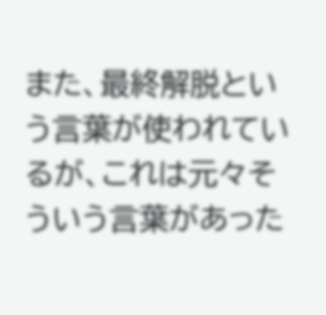また、最終解脱という言葉が使われているが、これは元々そういう言葉があった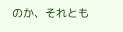のか、それとも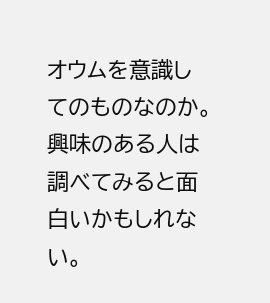オウムを意識してのものなのか。
興味のある人は調べてみると面白いかもしれない。